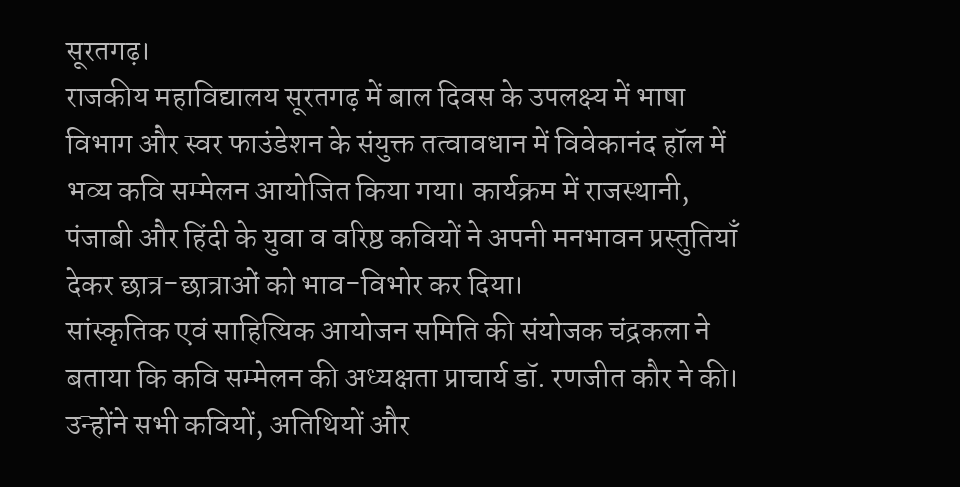सूरतगढ़।
राजकीय महाविद्यालय सूरतगढ़ में बाल दिवस के उपलक्ष्य में भाषा विभाग और स्वर फाउंडेशन के संयुक्त तत्वावधान में विवेकानंद हॉल में भव्य कवि सम्मेलन आयोजित किया गया। कार्यक्रम में राजस्थानी, पंजाबी और हिंदी के युवा व वरिष्ठ कवियों ने अपनी मनभावन प्रस्तुतियाँ देकर छात्र-छात्राओं को भाव-विभोर कर दिया।
सांस्कृतिक एवं साहित्यिक आयोजन समिति की संयोजक चंद्रकला ने बताया कि कवि सम्मेलन की अध्यक्षता प्राचार्य डॉ. रणजीत कौर ने की। उन्होंने सभी कवियों, अतिथियों और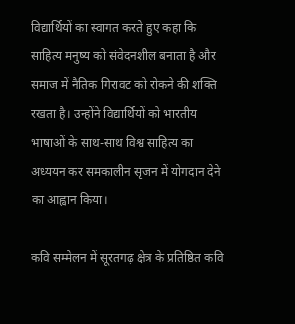विद्यार्थियों का स्वागत करते हुए कहा कि साहित्य मनुष्य को संवेदनशील बनाता है और समाज में नैतिक गिरावट को रोकने की शक्ति रखता है। उन्होंने विद्यार्थियों को भारतीय भाषाओं के साथ-साथ विश्व साहित्य का अध्ययन कर समकालीन सृजन में योगदान देने का आह्वान किया।

कवि सम्मेलन में सूरतगढ़ क्षेत्र के प्रतिष्ठित कवि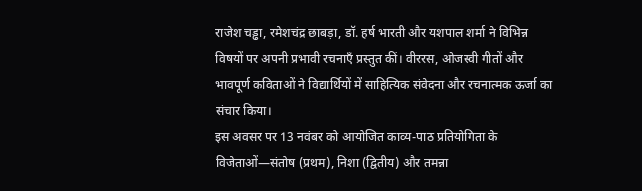राजेश चड्ढा, रमेशचंद्र छाबड़ा, डॉ. हर्ष भारती और यशपाल शर्मा ने विभिन्न विषयों पर अपनी प्रभावी रचनाएँ प्रस्तुत कीं। वीररस, ओजस्वी गीतों और भावपूर्ण कविताओं ने विद्यार्थियों में साहित्यिक संवेदना और रचनात्मक ऊर्जा का संचार किया।
इस अवसर पर 13 नवंबर को आयोजित काव्य-पाठ प्रतियोगिता के विजेताओं—संतोष (प्रथम), निशा (द्वितीय) और तमन्ना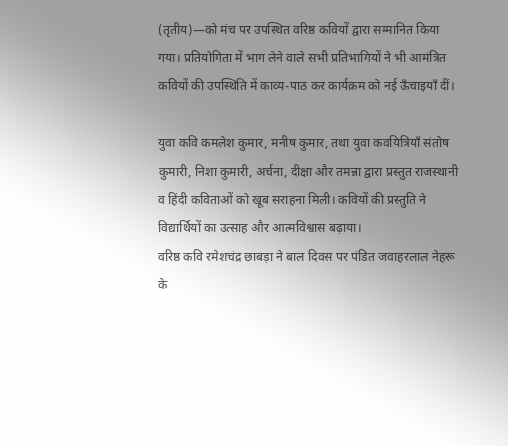(तृतीय)—को मंच पर उपस्थित वरिष्ठ कवियों द्वारा सम्मानित किया गया। प्रतियोगिता में भाग लेने वाले सभी प्रतिभागियों ने भी आमंत्रित कवियों की उपस्थिति में काव्य-पाठ कर कार्यक्रम को नई ऊँचाइयाँ दीं।

युवा कवि कमलेश कुमार, मनीष कुमार, तथा युवा कवयित्रियाँ संतोष कुमारी, निशा कुमारी, अर्चना, दीक्षा और तमन्ना द्वारा प्रस्तुत राजस्थानी व हिंदी कविताओं को खूब सराहना मिली। कवियों की प्रस्तुति ने विद्यार्थियों का उत्साह और आत्मविश्वास बढ़ाया।
वरिष्ठ कवि रमेशचंद्र छाबड़ा ने बाल दिवस पर पंडित जवाहरलाल नेहरू के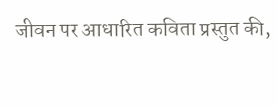जीवन पर आधारित कविता प्रस्तुत की,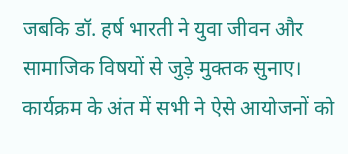जबकि डॉ. हर्ष भारती ने युवा जीवन और सामाजिक विषयों से जुड़े मुक्तक सुनाए।
कार्यक्रम के अंत में सभी ने ऐसे आयोजनों को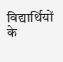विद्यार्थियों के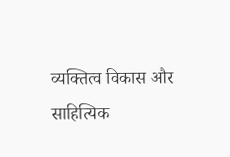व्यक्तित्व विकास और साहित्यिक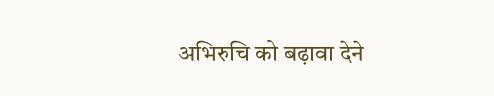अभिरुचि को बढ़ावा देने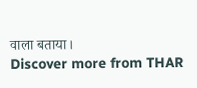वाला बताया।
Discover more from THAR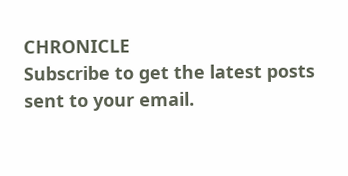CHRONICLE
Subscribe to get the latest posts sent to your email.